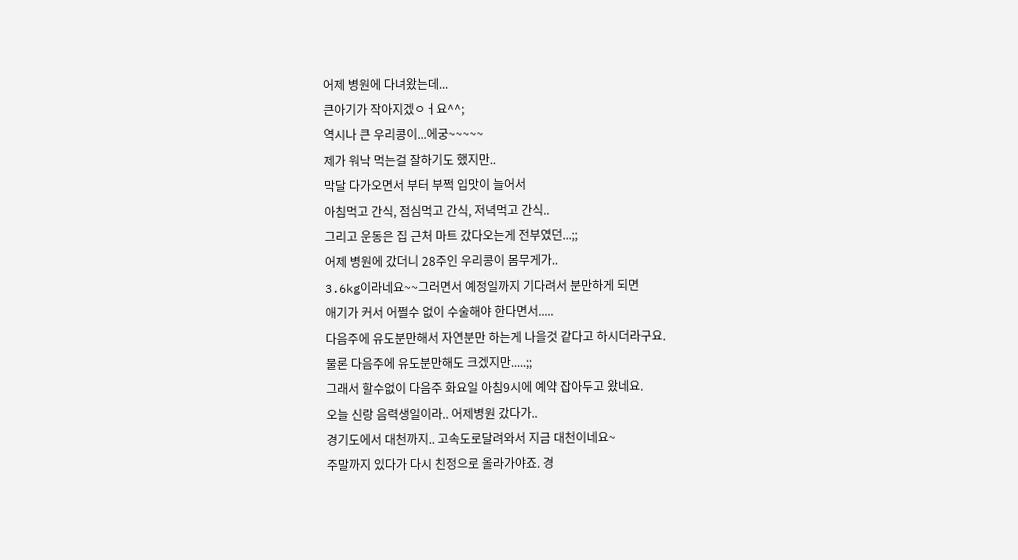어제 병원에 다녀왔는데...
큰아기가 작아지겠ㅇㅓ요^^;
역시나 큰 우리콩이...에궁~~~~~
제가 워낙 먹는걸 잘하기도 했지만..
막달 다가오면서 부터 부쩍 입맛이 늘어서
아침먹고 간식, 점심먹고 간식, 저녁먹고 간식..
그리고 운동은 집 근처 마트 갔다오는게 전부였던...;;
어제 병원에 갔더니 28주인 우리콩이 몸무게가..
3.6kg이라네요~~그러면서 예정일까지 기다려서 분만하게 되면
애기가 커서 어쩔수 없이 수술해야 한다면서.....
다음주에 유도분만해서 자연분만 하는게 나을것 같다고 하시더라구요.
물론 다음주에 유도분만해도 크겠지만.....;;
그래서 할수없이 다음주 화요일 아침9시에 예약 잡아두고 왔네요.
오늘 신랑 음력생일이라.. 어제병원 갔다가..
경기도에서 대천까지.. 고속도로달려와서 지금 대천이네요~
주말까지 있다가 다시 친정으로 올라가야죠. 경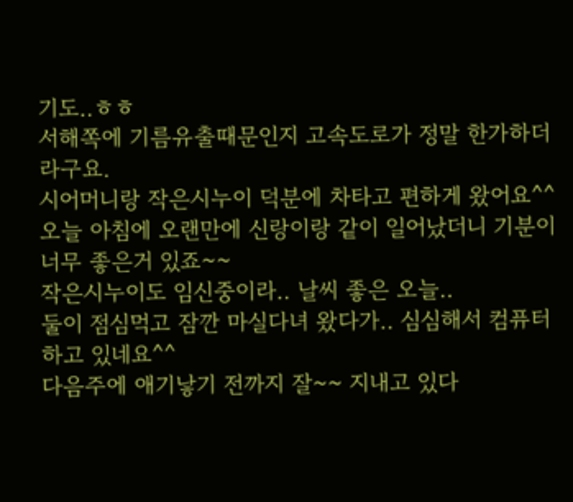기도..ㅎㅎ
서해쪽에 기름유출때문인지 고속도로가 정말 한가하더라구요.
시어머니랑 작은시누이 덕분에 차타고 편하게 왔어요^^
오늘 아침에 오랜만에 신랑이랑 같이 일어났더니 기분이 너무 좋은거 있죠~~
작은시누이도 임신중이라.. 날씨 좋은 오늘..
둘이 점심먹고 잠깐 마실다녀 왔다가.. 심심해서 컴퓨터 하고 있네요^^
다음주에 애기낳기 전까지 잘~~ 지내고 있다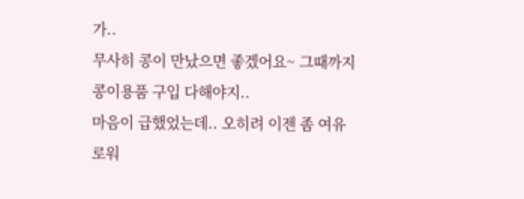가..
무사히 콩이 만났으면 좋겠어요~ 그때까지 콩이용품 구입 다해야지..
마음이 급했었는데.. 오히려 이젠 좀 여유로워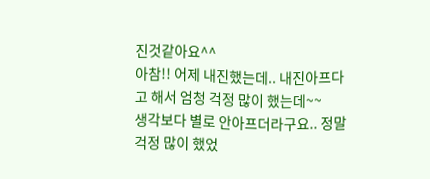진것같아요^^
아참!! 어제 내진했는데.. 내진아프다고 해서 엄청 걱정 많이 했는데~~
생각보다 별로 안아프더라구요.. 정말 걱정 많이 했었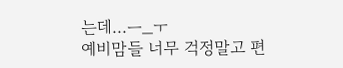는데...ㅡ_ㅜ
예비맘들 너무 걱정말고 편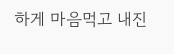하게 마음먹고 내진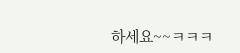하세요~~ㅋㅋㅋ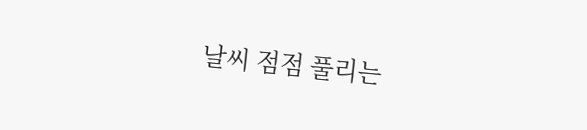날씨 점점 풀리는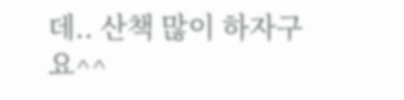데.. 산책 많이 하자구요^^